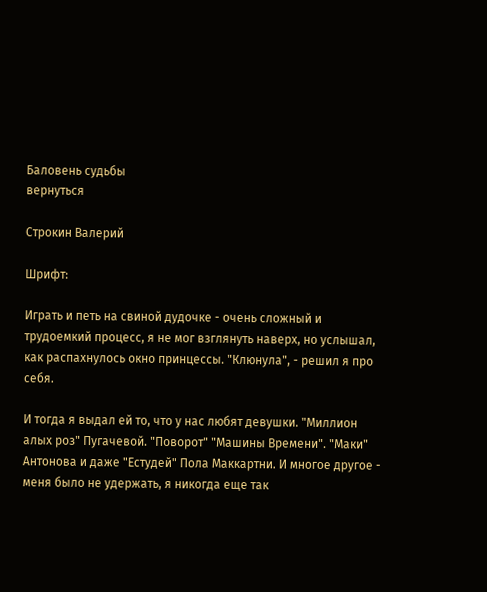Баловень судьбы
вернуться

Строкин Валерий

Шрифт:

Играть и петь на свиной дудочке - очень сложный и трудоемкий процесс, я не мог взглянуть наверх, но услышал, как распахнулось окно принцессы. "Клюнула", - решил я про себя.

И тогда я выдал ей то, что у нас любят девушки. "Миллион алых роз" Пугачевой. "Поворот" "Машины Времени". "Маки" Антонова и даже "Естудей" Пола Маккартни. И многое другое - меня было не удержать, я никогда еще так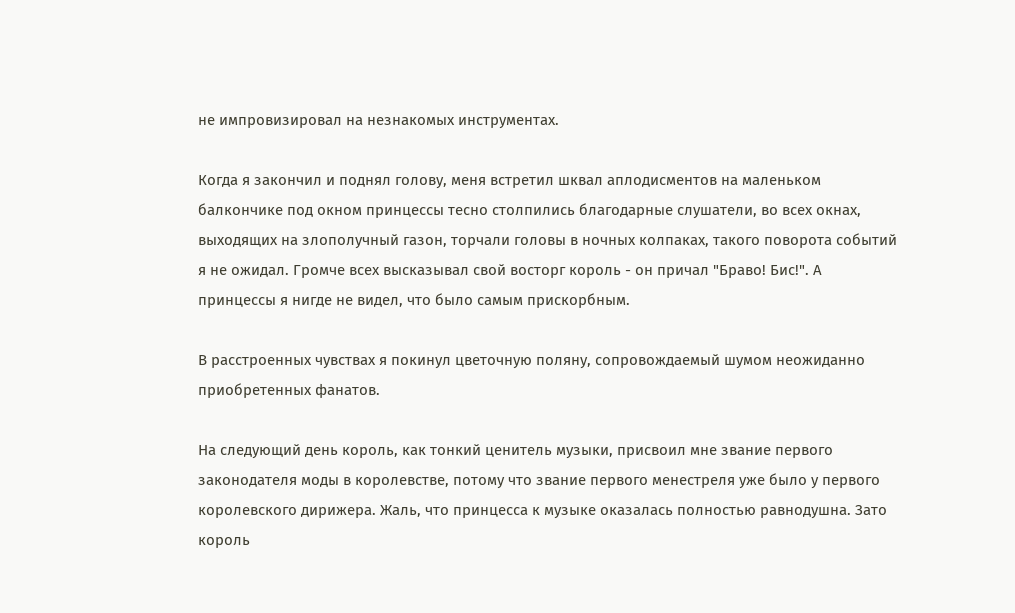не импровизировал на незнакомых инструментах.

Когда я закончил и поднял голову, меня встретил шквал аплодисментов на маленьком балкончике под окном принцессы тесно столпились благодарные слушатели, во всех окнах, выходящих на злополучный газон, торчали головы в ночных колпаках, такого поворота событий я не ожидал. Громче всех высказывал свой восторг король - он причал "Браво! Бис!". А принцессы я нигде не видел, что было самым прискорбным.

В расстроенных чувствах я покинул цветочную поляну, сопровождаемый шумом неожиданно приобретенных фанатов.

На следующий день король, как тонкий ценитель музыки, присвоил мне звание первого законодателя моды в королевстве, потому что звание первого менестреля уже было у первого королевского дирижера. Жаль, что принцесса к музыке оказалась полностью равнодушна. Зато король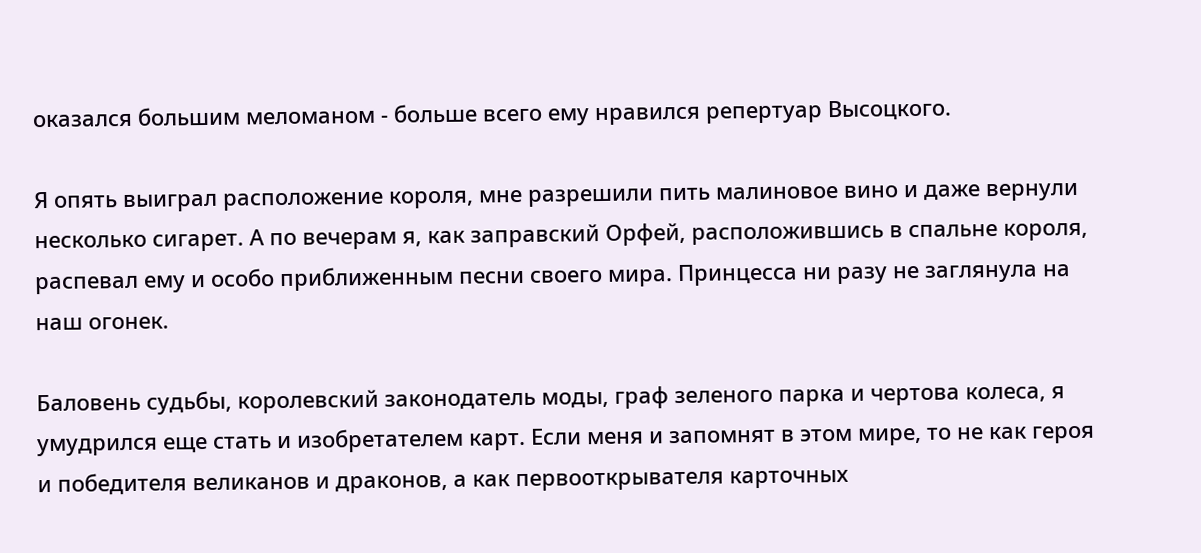оказался большим меломаном - больше всего ему нравился репертуар Высоцкого.

Я опять выиграл расположение короля, мне разрешили пить малиновое вино и даже вернули несколько сигарет. А по вечерам я, как заправский Орфей, расположившись в спальне короля, распевал ему и особо приближенным песни своего мира. Принцесса ни разу не заглянула на наш огонек.

Баловень судьбы, королевский законодатель моды, граф зеленого парка и чертова колеса, я умудрился еще стать и изобретателем карт. Если меня и запомнят в этом мире, то не как героя и победителя великанов и драконов, а как первооткрывателя карточных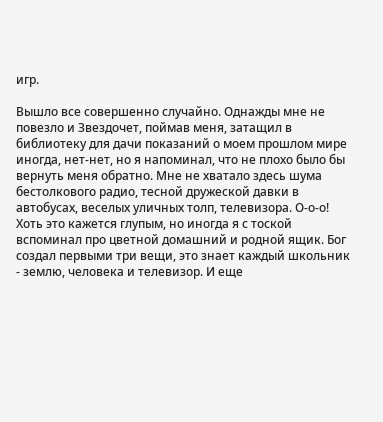игр.

Вышло все совершенно случайно. Однажды мне не повезло и Звездочет, поймав меня, затащил в библиотеку для дачи показаний о моем прошлом мире иногда, нет-нет, но я напоминал, что не плохо было бы вернуть меня обратно. Мне не хватало здесь шума бестолкового радио, тесной дружеской давки в автобусах, веселых уличных толп, телевизора. О-о-о! Хоть это кажется глупым, но иногда я с тоской вспоминал про цветной домашний и родной ящик. Бог создал первыми три вещи, это знает каждый школьник - землю, человека и телевизор. И еще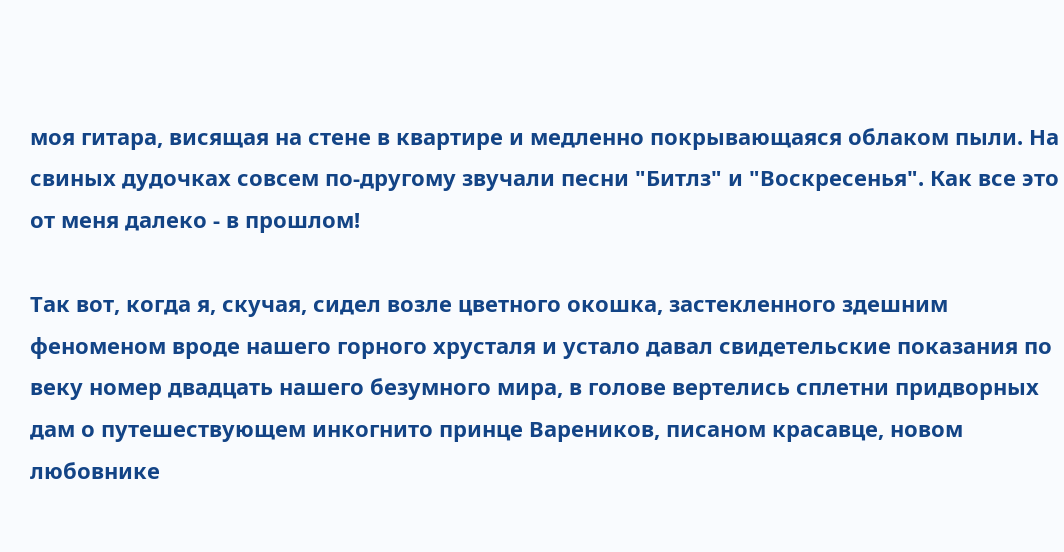моя гитара, висящая на стене в квартире и медленно покрывающаяся облаком пыли. На свиных дудочках совсем по-другому звучали песни "Битлз" и "Воскресенья". Как все это от меня далеко - в прошлом!

Так вот, когда я, скучая, сидел возле цветного окошка, застекленного здешним феноменом вроде нашего горного хрусталя и устало давал свидетельские показания по веку номер двадцать нашего безумного мира, в голове вертелись сплетни придворных дам о путешествующем инкогнито принце Вареников, писаном красавце, новом любовнике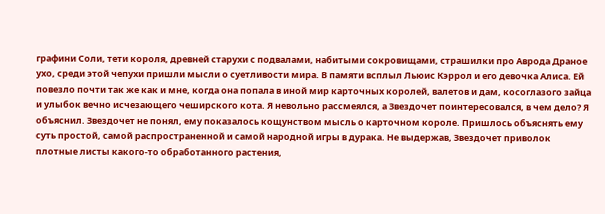графини Соли, тети короля, древней старухи с подвалами, набитыми сокровищами, страшилки про Аврода Драное ухо, среди этой чепухи пришли мысли о суетливости мира. В памяти всплыл Льюис Кэррол и его девочка Алиса. Ей повезло почти так же как и мне, когда она попала в иной мир карточных королей, валетов и дам, косоглазого зайца и улыбок вечно исчезающего чеширского кота. Я невольно рассмеялся, а Звездочет поинтересовался, в чем дело? Я объяснил. Звездочет не понял, ему показалось кощунством мысль о карточном короле. Пришлось объяснять ему суть простой, самой распространенной и самой народной игры в дурака. Не выдержав, Звездочет приволок плотные листы какого-то обработанного растения,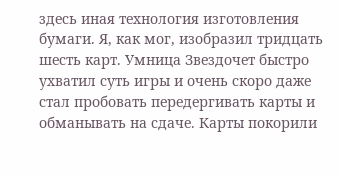здесь иная технология изготовления бумаги. Я, как мог, изобразил тридцать шесть карт. Умница Звездочет быстро ухватил суть игры и очень скоро даже стал пробовать передергивать карты и обманывать на сдаче. Карты покорили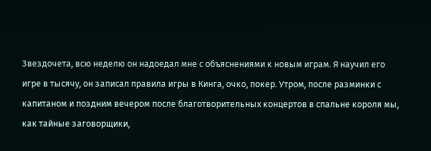Звездочета, всю неделю он надоедал мне с объяснениями к новым играм. Я научил его игре в тысячу, он записал правила игры в Кинга, очко, покер. Утром, после разминки с капитаном и поздним вечером после благотворительных концертов в спальне короля мы, как тайные заговорщики,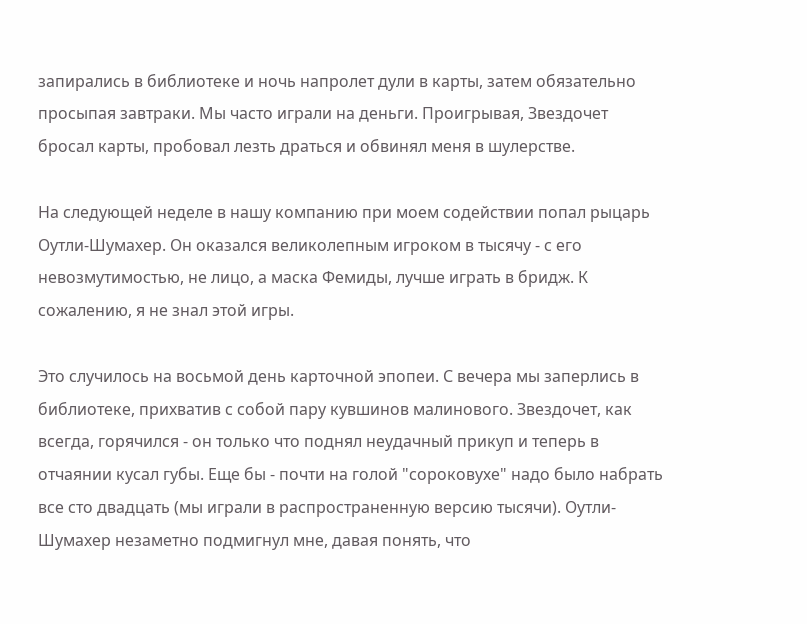запирались в библиотеке и ночь напролет дули в карты, затем обязательно просыпая завтраки. Мы часто играли на деньги. Проигрывая, Звездочет бросал карты, пробовал лезть драться и обвинял меня в шулерстве.

На следующей неделе в нашу компанию при моем содействии попал рыцарь Оутли-Шумахер. Он оказался великолепным игроком в тысячу - с его невозмутимостью, не лицо, а маска Фемиды, лучше играть в бридж. К сожалению, я не знал этой игры.

Это случилось на восьмой день карточной эпопеи. С вечера мы заперлись в библиотеке, прихватив с собой пару кувшинов малинового. Звездочет, как всегда, горячился - он только что поднял неудачный прикуп и теперь в отчаянии кусал губы. Еще бы - почти на голой "сороковухе" надо было набрать все сто двадцать (мы играли в распространенную версию тысячи). Оутли-Шумахер незаметно подмигнул мне, давая понять, что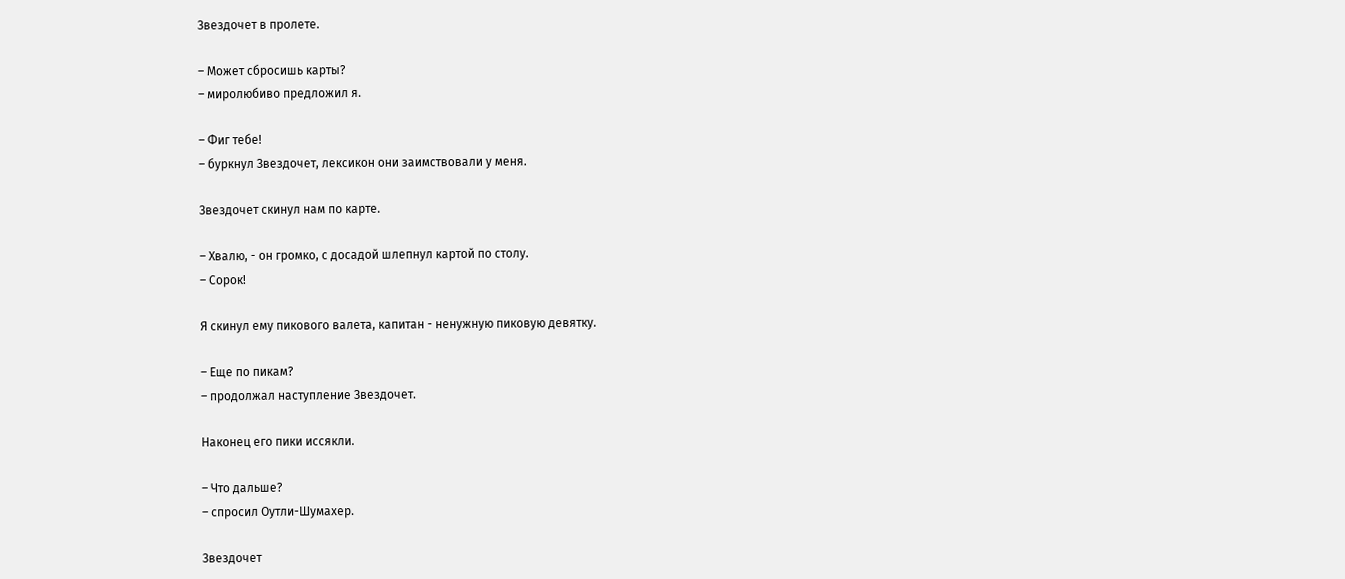Звездочет в пролете.

– Может сбросишь карты?
– миролюбиво предложил я.

– Фиг тебе!
– буркнул Звездочет, лексикон они заимствовали у меня.

Звездочет скинул нам по карте.

– Хвалю, - он громко, с досадой шлепнул картой по столу.
– Сорок!

Я скинул ему пикового валета, капитан - ненужную пиковую девятку.

– Еще по пикам?
– продолжал наступление Звездочет.

Наконец его пики иссякли.

– Что дальше?
– спросил Оутли-Шумахер.

Звездочет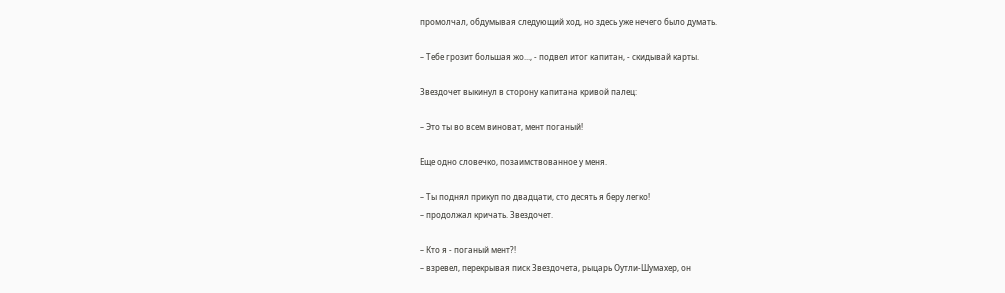промолчал, обдумывая следующий ход, но здесь уже нечего было думать.

– Тебе грозит большая жо..., - подвел итог капитан, - скидывай карты.

Звездочет выкинул в сторону капитана кривой палец:

– Это ты во всем виноват, мент поганый!

Еще одно словечко, позаимствованное у меня.

– Ты поднял прикуп по двадцати, сто десять я беру легко!
– продолжал кричать. Звездочет.

– Кто я - поганый мент?!
– взревел, перекрывая писк Звездочета, рыцарь Оутли-Шумахер, он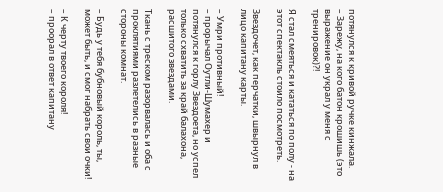потянулся к кривой ручке кинжала.
– Зарежу, на кого батон крошишь (это выражение он украл у меня с тренировок)?!

Я стал смеяться и кататься по полу - на этот спектакль стоило посмотреть.

Звездочет, как перчатки, швырнул в лицо капитану карты.

– Умри противный!
– прорычал Оутли-Шумахер и потянулся к горлу Звездоета, но успел только схватить за край балахона, расшитого звездами.

Ткань с треском разорвалась и оба с проклятиями разлетелись в разные стороны комнат.

– Будь у тебя бубновый король, ты, может быть, и смог набрать свои очки!

– К черту твоего короля!
– проорал в ответ капитану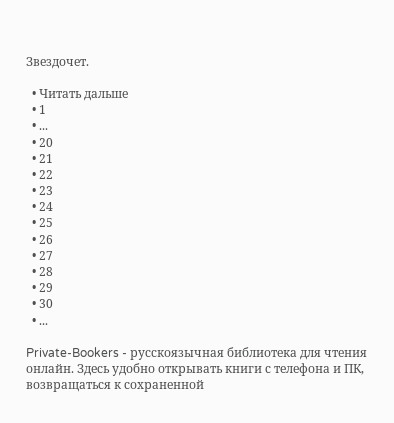Звездочет.

  • Читать дальше
  • 1
  • ...
  • 20
  • 21
  • 22
  • 23
  • 24
  • 25
  • 26
  • 27
  • 28
  • 29
  • 30
  • ...

Private-Bookers - русскоязычная библиотека для чтения онлайн. Здесь удобно открывать книги с телефона и ПК, возвращаться к сохраненной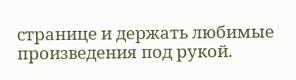странице и держать любимые произведения под рукой.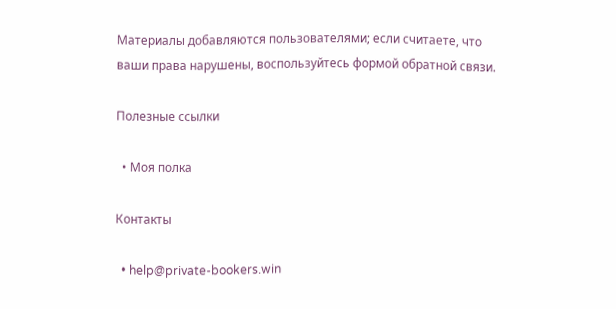Материалы добавляются пользователями; если считаете, что ваши права нарушены, воспользуйтесь формой обратной связи.

Полезные ссылки

  • Моя полка

Контакты

  • help@private-bookers.win